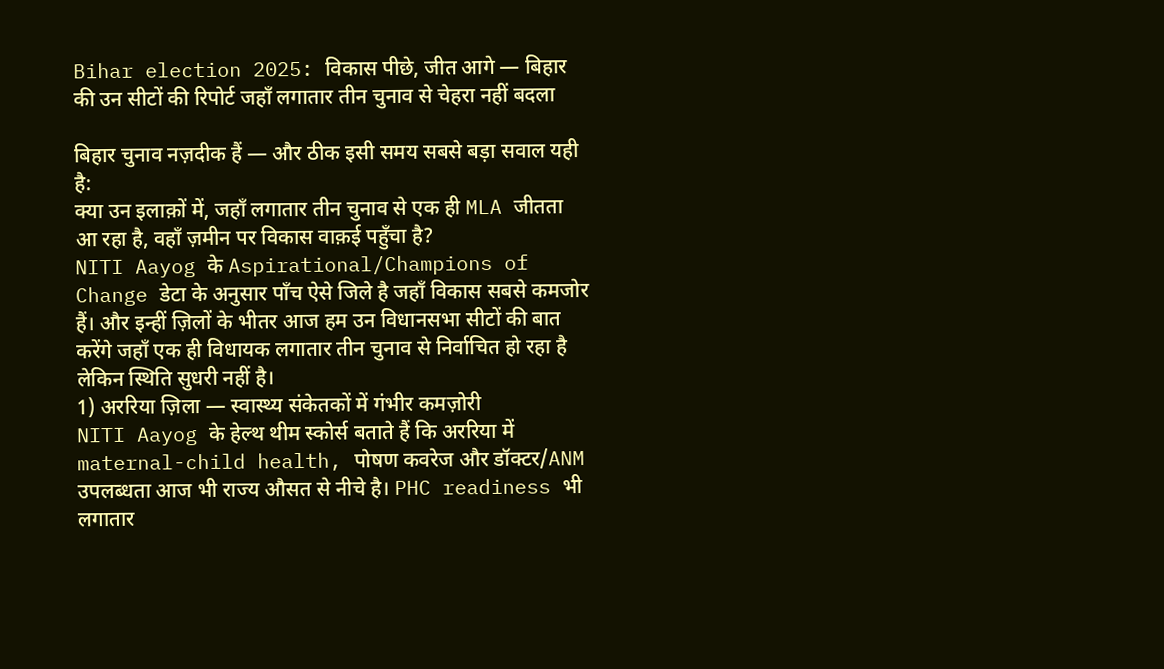Bihar election 2025: विकास पीछे, जीत आगे — बिहार की उन सीटों की रिपोर्ट जहाँ लगातार तीन चुनाव से चेहरा नहीं बदला

बिहार चुनाव नज़दीक हैं — और ठीक इसी समय सबसे बड़ा सवाल यही है:
क्या उन इलाक़ों में, जहाँ लगातार तीन चुनाव से एक ही MLA जीतता आ रहा है, वहाँ ज़मीन पर विकास वाक़ई पहुँचा है?
NITI Aayog के Aspirational/Champions of Change डेटा के अनुसार पाँच ऐसे जिले है जहाँ विकास सबसे कमजोर हैं। और इन्हीं ज़िलों के भीतर आज हम उन विधानसभा सीटों की बात करेंगे जहाँ एक ही विधायक लगातार तीन चुनाव से निर्वाचित हो रहा है लेकिन स्थिति सुधरी नहीं है।
1) अररिया ज़िला — स्वास्थ्य संकेतकों में गंभीर कमज़ोरी
NITI Aayog के हेल्थ थीम स्कोर्स बताते हैं कि अररिया में maternal-child health, पोषण कवरेज और डॉक्टर/ANM उपलब्धता आज भी राज्य औसत से नीचे है। PHC readiness भी लगातार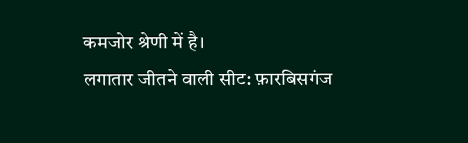कमजोर श्रेणी में है।
लगातार जीतने वाली सीट: फ़ारबिसगंज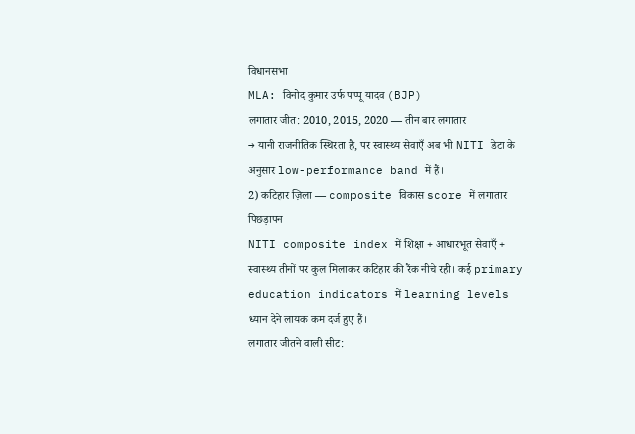विधानसभा
MLA: विनोद कुमार उर्फ पप्पू यादव (BJP)
लगातार जीत: 2010, 2015, 2020 — तीन बार लगातार
→ यानी राजनीतिक स्थिरता है, पर स्वास्थ्य सेवाएँ अब भी NITI डेटा के अनुसार low-performance band में हैं।
2) कटिहार ज़िला — composite विकास score में लगातार पिछड़ापन
NITI composite index में शिक्षा + आधारभूत सेवाएँ + स्वास्थ्य तीनों पर कुल मिलाकर कटिहार की रैंक नीचे रही। कई primary education indicators में learning levels ध्यान देने लायक कम दर्ज हुए हैं।
लगातार जीतने वाली सीट: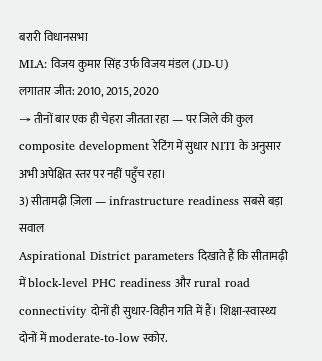बरारी विधानसभा
MLA: विजय कुमार सिंह उर्फ विजय मंडल (JD-U)
लगातार जीत: 2010, 2015, 2020
→ तीनों बार एक ही चेहरा जीतता रहा — पर जिले की कुल composite development रेटिंग में सुधार NITI के अनुसार अभी अपेक्षित स्तर पर नहीं पहुँच रहा।
3) सीतामढ़ी ज़िला — infrastructure readiness सबसे बड़ा सवाल
Aspirational District parameters दिखाते हैं कि सीतामढ़ी में block-level PHC readiness और rural road connectivity दोनों ही सुधार-विहीन गति में हैं। शिक्षा-स्वास्थ्य दोनों में moderate-to-low स्कोर.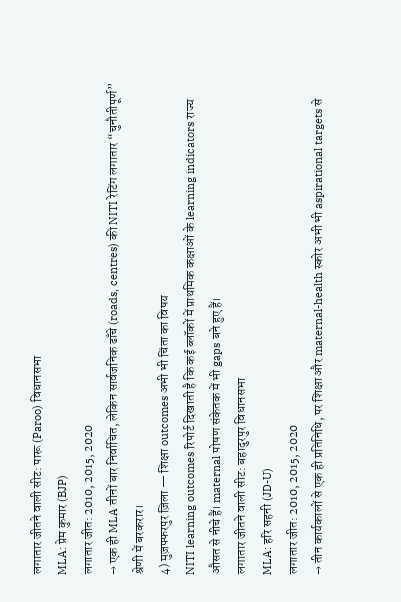लगातार जीतने वाली सीट: पारू (Paroo) विधानसभा
MLA: प्रेम कुमार (BJP)
लगातार जीत: 2010, 2015, 2020
→ एक ही MLA तीनों बार निर्वाचित, लेकिन सार्वजनिक ढाँचे (roads, centres) की NITI रेटिंग लगातार “चुनौतीपूर्ण” श्रेणी में बरकरार।
4) मुज़फ्फरपुर ज़िला — शिक्षा outcomes अभी भी चिंता का विषय
NITI learning outcomes रिपोर्ट दिखाती है कि कई ब्लॉकों में प्राथमिक कक्षाओं के learning indicators राज्य औसत से नीचे हैं। maternal पोषण संकेतक में भी gaps बने हुए हैं।
लगातार जीतने वाली सीट: बहादुरपुर विधानसभा
MLA: हरि सहनी (JD-U)
लगातार जीत: 2010, 2015, 2020
→ तीन कार्यकालों से एक ही प्रतिनिधि, पर शिक्षा और maternal-health स्कोर अभी भी aspirational targets से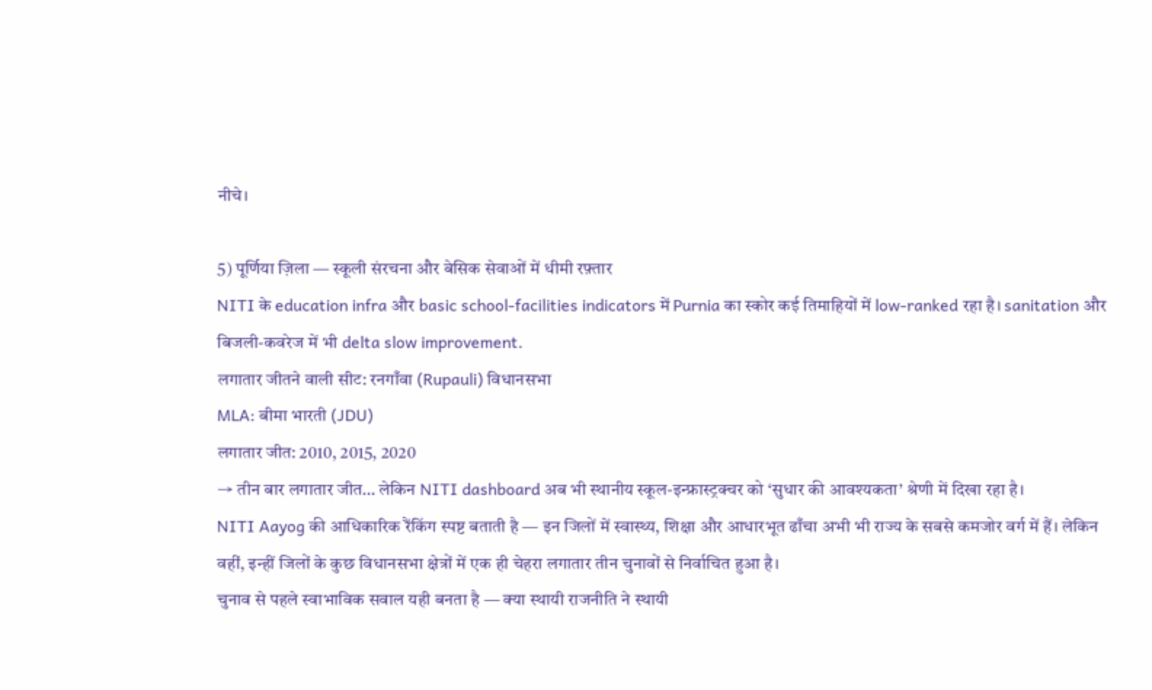नीचे।

5) पूर्णिया ज़िला — स्कूली संरचना और बेसिक सेवाओं में धीमी रफ़्तार
NITI के education infra और basic school-facilities indicators में Purnia का स्कोर कई तिमाहियों में low-ranked रहा है। sanitation और बिजली-कवरेज में भी delta slow improvement.
लगातार जीतने वाली सीट: रनगाँवा (Rupauli) विधानसभा
MLA: बीमा भारती (JDU)
लगातार जीत: 2010, 2015, 2020
→ तीन बार लगातार जीत… लेकिन NITI dashboard अब भी स्थानीय स्कूल-इन्फ्रास्ट्रक्चर को ‘सुधार की आवश्यकता’ श्रेणी में दिखा रहा है।
NITI Aayog की आधिकारिक रैंकिंग स्पष्ट बताती है — इन जिलों में स्वास्थ्य, शिक्षा और आधारभूत ढाँचा अभी भी राज्य के सबसे कमजोर वर्ग में हैं। लेकिन वहीं, इन्हीं जिलों के कुछ विधानसभा क्षेत्रों में एक ही चेहरा लगातार तीन चुनावों से निर्वाचित हुआ है।
चुनाव से पहले स्वाभाविक सवाल यही बनता है — क्या स्थायी राजनीति ने स्थायी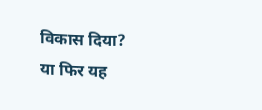विकास दिया?
या फिर यह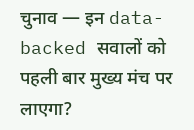चुनाव — इन data-backed सवालों को पहली बार मुख्य मंच पर लाएगा?